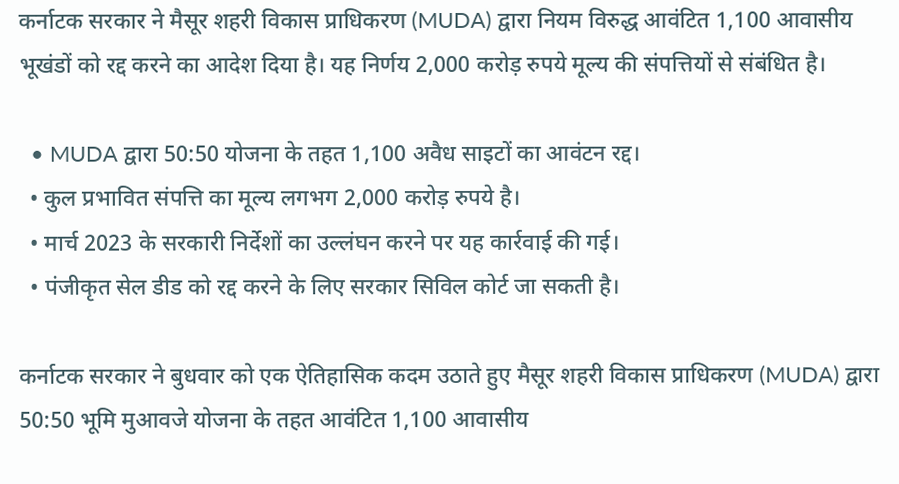कर्नाटक सरकार ने मैसूर शहरी विकास प्राधिकरण (MUDA) द्वारा नियम विरुद्ध आवंटित 1,100 आवासीय भूखंडों को रद्द करने का आदेश दिया है। यह निर्णय 2,000 करोड़ रुपये मूल्य की संपत्तियों से संबंधित है।

  • MUDA द्वारा 50:50 योजना के तहत 1,100 अवैध साइटों का आवंटन रद्द।
  • कुल प्रभावित संपत्ति का मूल्य लगभग 2,000 करोड़ रुपये है।
  • मार्च 2023 के सरकारी निर्देशों का उल्लंघन करने पर यह कार्रवाई की गई।
  • पंजीकृत सेल डीड को रद्द करने के लिए सरकार सिविल कोर्ट जा सकती है।

कर्नाटक सरकार ने बुधवार को एक ऐतिहासिक कदम उठाते हुए मैसूर शहरी विकास प्राधिकरण (MUDA) द्वारा 50:50 भूमि मुआवजे योजना के तहत आवंटित 1,100 आवासीय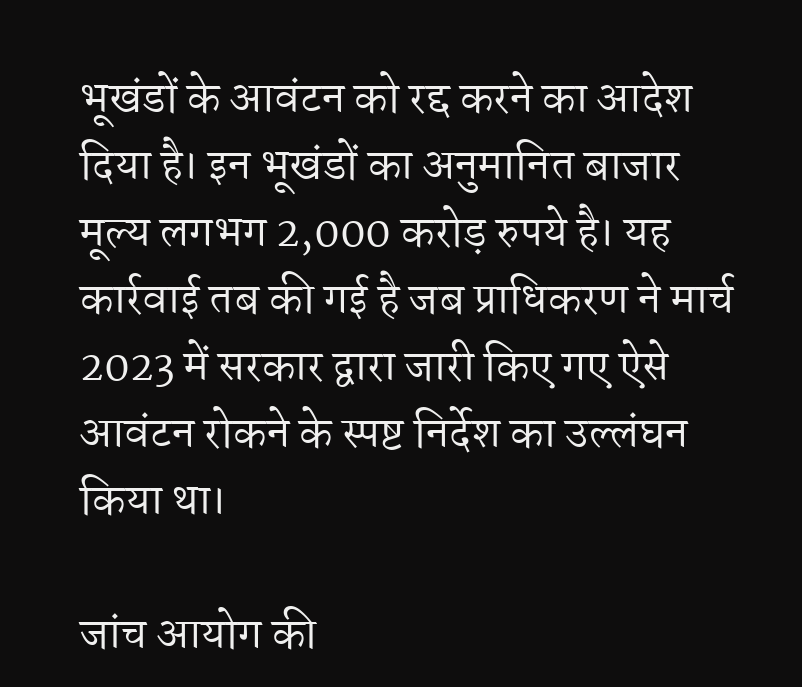भूखंडों के आवंटन को रद्द करने का आदेश दिया है। इन भूखंडों का अनुमानित बाजार मूल्य लगभग 2,000 करोड़ रुपये है। यह कार्रवाई तब की गई है जब प्राधिकरण ने मार्च 2023 में सरकार द्वारा जारी किए गए ऐसे आवंटन रोकने के स्पष्ट निर्देश का उल्लंघन किया था।

जांच आयोग की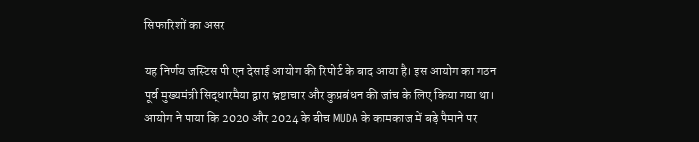सिफारिशों का असर

यह निर्णय जस्टिस पी एन देसाई आयोग की रिपोर्ट के बाद आया है। इस आयोग का गठन पूर्व मुख्यमंत्री सिद्धारमैया द्वारा भ्रष्टाचार और कुप्रबंधन की जांच के लिए किया गया था। आयोग ने पाया कि 2020 और 2024 के बीच MUDA के कामकाज में बड़े पैमाने पर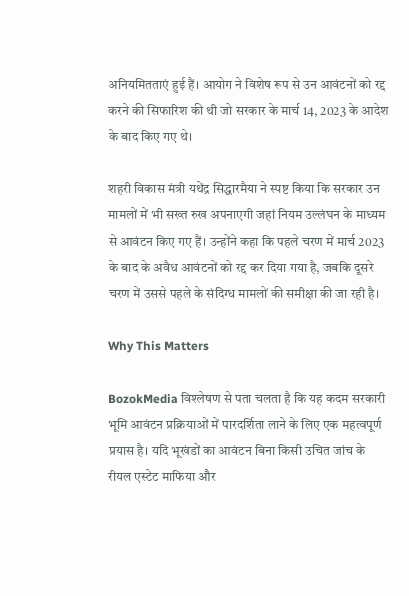अनियमितताएं हुई हैं। आयोग ने विशेष रूप से उन आवंटनों को रद्द करने की सिफारिश की थी जो सरकार के मार्च 14, 2023 के आदेश के बाद किए गए थे।

शहरी विकास मंत्री यथेंद्र सिद्धारमैया ने स्पष्ट किया कि सरकार उन मामलों में भी सख्त रुख अपनाएगी जहां नियम उल्लंघन के माध्यम से आवंटन किए गए हैं। उन्होंने कहा कि पहले चरण में मार्च 2023 के बाद के अवैध आवंटनों को रद्द कर दिया गया है, जबकि दूसरे चरण में उससे पहले के संदिग्ध मामलों की समीक्षा की जा रही है।

Why This Matters

BozokMedia विश्लेषण से पता चलता है कि यह कदम सरकारी भूमि आवंटन प्रक्रियाओं में पारदर्शिता लाने के लिए एक महत्वपूर्ण प्रयास है। यदि भूखंडों का आवंटन बिना किसी उचित जांच के रीयल एस्टेट माफिया और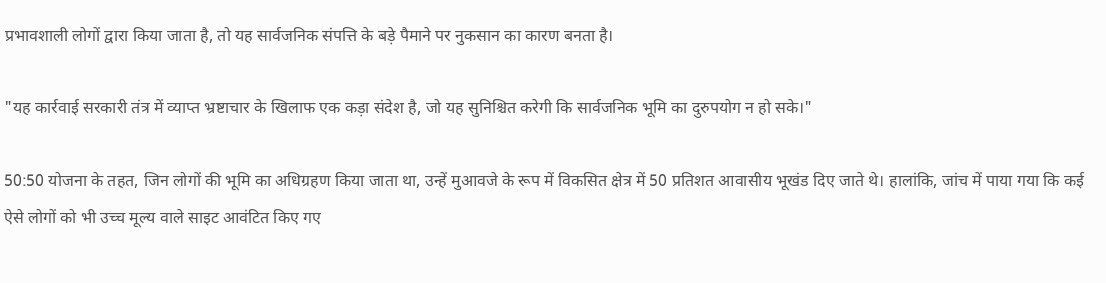प्रभावशाली लोगों द्वारा किया जाता है, तो यह सार्वजनिक संपत्ति के बड़े पैमाने पर नुकसान का कारण बनता है।

"यह कार्रवाई सरकारी तंत्र में व्याप्त भ्रष्टाचार के खिलाफ एक कड़ा संदेश है, जो यह सुनिश्चित करेगी कि सार्वजनिक भूमि का दुरुपयोग न हो सके।"

50:50 योजना के तहत, जिन लोगों की भूमि का अधिग्रहण किया जाता था, उन्हें मुआवजे के रूप में विकसित क्षेत्र में 50 प्रतिशत आवासीय भूखंड दिए जाते थे। हालांकि, जांच में पाया गया कि कई ऐसे लोगों को भी उच्च मूल्य वाले साइट आवंटित किए गए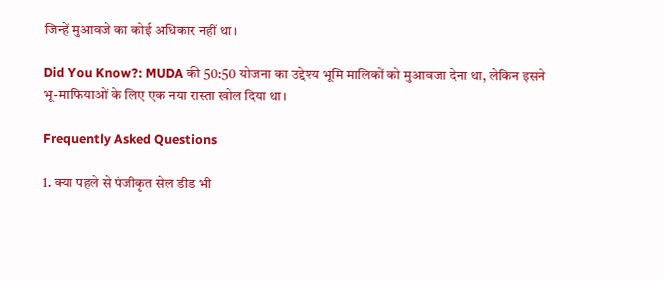जिन्हें मुआवजे का कोई अधिकार नहीं था।

Did You Know?: MUDA की 50:50 योजना का उद्देश्य भूमि मालिकों को मुआवजा देना था, लेकिन इसने भू-माफियाओं के लिए एक नया रास्ता खोल दिया था।

Frequently Asked Questions

1. क्या पहले से पंजीकृत सेल डीड भी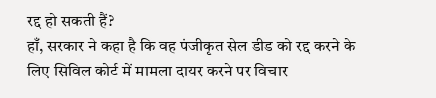रद्द हो सकती हैं?
हाँ, सरकार ने कहा है कि वह पंजीकृत सेल डीड को रद्द करने के लिए सिविल कोर्ट में मामला दायर करने पर विचार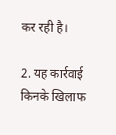कर रही है।

2. यह कार्रवाई किनके खिलाफ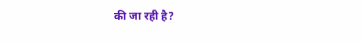की जा रही है?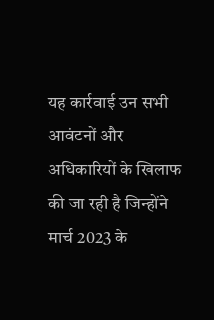यह कार्रवाई उन सभी आवंटनों और अधिकारियों के खिलाफ की जा रही है जिन्होंने मार्च 2023 के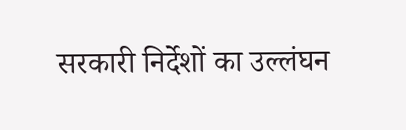सरकारी निर्देशों का उल्लंघन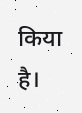किया है।